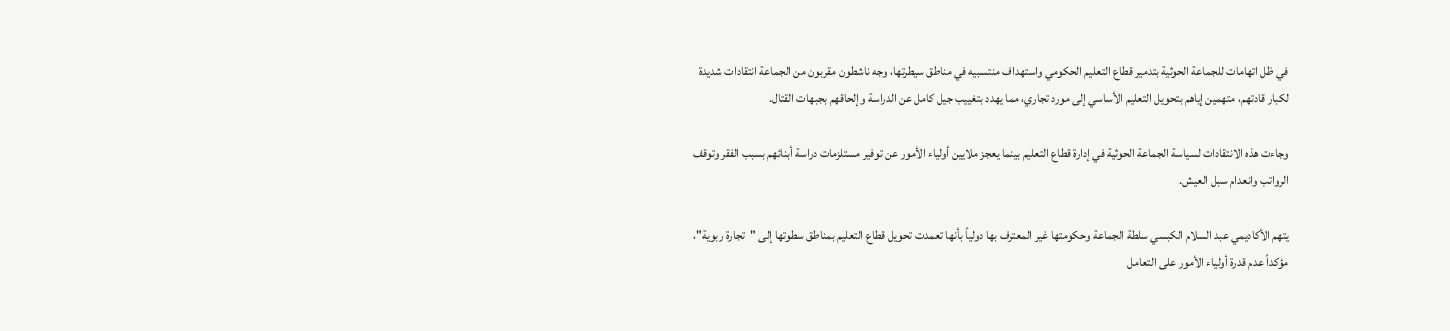في ظل اتهامات للجماعة الحوثية بتدمير قطاع التعليم الحكومي واستهداف منتسبيه في مناطق سيطرتها، وجه ناشطون مقربون من الجماعة انتقادات شديدة لكبار قادتهم، متهمين إياهم بتحويل التعليم الأساسي إلى مورد تجاري، مما يهدد بتغييب جيل كامل عن الدراسة وإلحاقهم بجبهات القتال.

وجاءت هذه الانتقادات لسياسة الجماعة الحوثية في إدارة قطاع التعليم بينما يعجز ملايين أولياء الأمور عن توفير مستلزمات دراسة أبنائهم بسبب الفقر وتوقف الرواتب وانعدام سبل العيش.

يتهم الأكاديمي عبد السلام الكبسي سلطة الجماعة وحكومتها غير المعترف بها دولياً بأنها تعمدت تحويل قطاع التعليم بمناطق سطوتها إلى "تجارة ربوية"، مؤكداً عدم قدرة أولياء الأمور على التعامل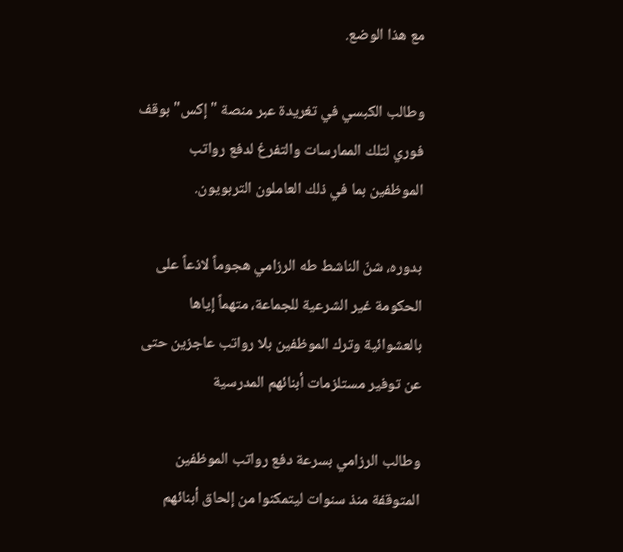مع هذا الوضع.

وطالب الكبسي في تغريدة عبر منصة "إكس" بوقف فوري لتلك الممارسات والتفرغ لدفع رواتب الموظفين بما في ذلك العاملون التربويون.

بدوره، شنّ الناشط طه الرزامي هجوماً لاذعاً على الحكومة غير الشرعية للجماعة، متهماً إياها بالعشوائية وترك الموظفين بلا رواتب عاجزين حتى عن توفير مستلزمات أبنائهم المدرسية

وطالب الرزامي بسرعة دفع رواتب الموظفين المتوقفة منذ سنوات ليتمكنوا من إلحاق أبنائهم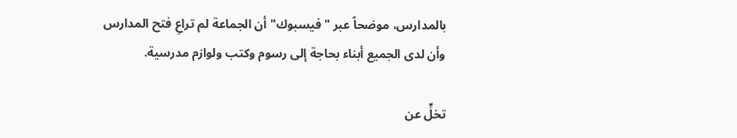بالمدارس، موضحاً عبر "فيسبوك" أن الجماعة لم تراعِ فتح المدارس وأن لدى الجميع أبناء بحاجة إلى رسوم وكتب ولوازم مدرسية.

تخلٍّ عن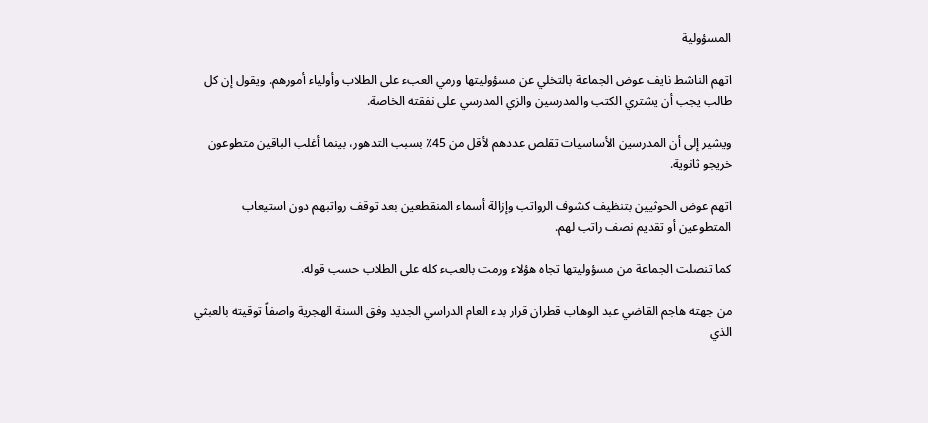المسؤولية

اتهم الناشط نايف عوض الجماعة بالتخلي عن مسؤوليتها ورمي العبء على الطلاب وأولياء أمورهم. ويقول إن كل طالب يجب أن يشتري الكتب والمدرسين والزي المدرسي على نفقته الخاصة.

ويشير إلى أن المدرسين الأساسيات تقلص عددهم لأقل من 45٪ بسبب التدهور، بينما أغلب الباقين متطوعون خريجو ثانوية.

اتهم عوض الحوثيين بتنظيف كشوف الرواتب وإزالة أسماء المنقطعين بعد توقف رواتبهم دون استيعاب المتطوعين أو تقديم نصف راتب لهم.

كما تنصلت الجماعة من مسؤوليتها تجاه هؤلاء ورمت بالعبء كله على الطلاب حسب قوله.

من جهته هاجم القاضي عبد الوهاب قطران قرار بدء العام الدراسي الجديد وفق السنة الهجرية واصفاً توقيته بالعبثي الذي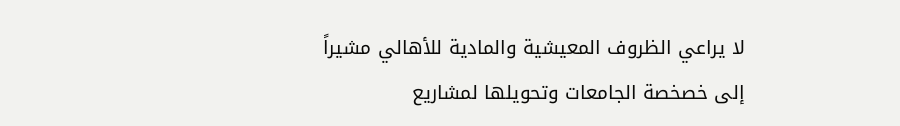لا يراعي الظروف المعيشية والمادية للأهالي مشيراً إلى خصخصة الجامعات وتحويلها لمشاريع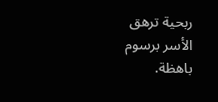ربحية ترهق الأسر برسوم باهظة.